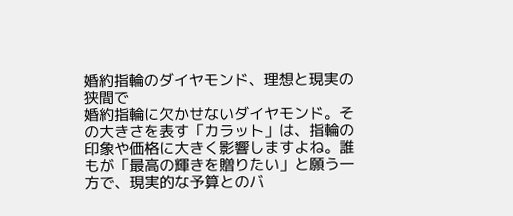婚約指輪のダイヤモンド、理想と現実の狭間で
婚約指輪に欠かせないダイヤモンド。その大きさを表す「カラット」は、指輪の印象や価格に大きく影響しますよね。誰もが「最高の輝きを贈りたい」と願う一方で、現実的な予算とのバ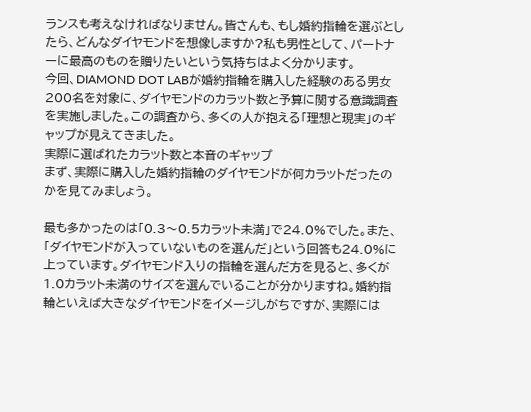ランスも考えなければなりません。皆さんも、もし婚約指輪を選ぶとしたら、どんなダイヤモンドを想像しますか?私も男性として、パートナーに最高のものを贈りたいという気持ちはよく分かります。
今回、DIAMOND DOT LABが婚約指輪を購入した経験のある男女200名を対象に、ダイヤモンドのカラット数と予算に関する意識調査を実施しました。この調査から、多くの人が抱える「理想と現実」のギャップが見えてきました。
実際に選ばれたカラット数と本音のギャップ
まず、実際に購入した婚約指輪のダイヤモンドが何カラットだったのかを見てみましょう。

最も多かったのは「0.3〜0.5カラット未満」で24.0%でした。また、「ダイヤモンドが入っていないものを選んだ」という回答も24.0%に上っています。ダイヤモンド入りの指輪を選んだ方を見ると、多くが1.0カラット未満のサイズを選んでいることが分かりますね。婚約指輪といえば大きなダイヤモンドをイメージしがちですが、実際には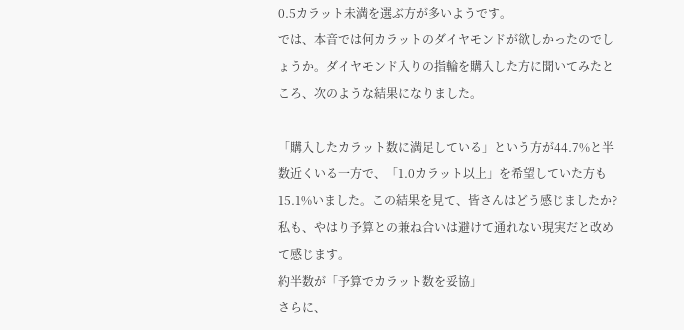0.5カラット未満を選ぶ方が多いようです。
では、本音では何カラットのダイヤモンドが欲しかったのでしょうか。ダイヤモンド入りの指輪を購入した方に聞いてみたところ、次のような結果になりました。

「購入したカラット数に満足している」という方が44.7%と半数近くいる一方で、「1.0カラット以上」を希望していた方も15.1%いました。この結果を見て、皆さんはどう感じましたか?私も、やはり予算との兼ね合いは避けて通れない現実だと改めて感じます。
約半数が「予算でカラット数を妥協」
さらに、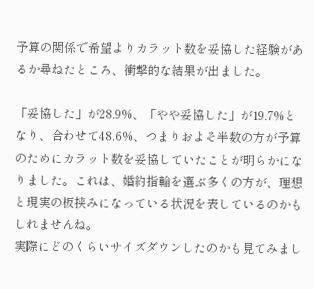予算の関係で希望よりカラット数を妥協した経験があるか尋ねたところ、衝撃的な結果が出ました。

「妥協した」が28.9%、「やや妥協した」が19.7%となり、合わせて48.6%、つまりおよそ半数の方が予算のためにカラット数を妥協していたことが明らかになりました。これは、婚約指輪を選ぶ多くの方が、理想と現実の板挟みになっている状況を表しているのかもしれませんね。
実際にどのくらいサイズダウンしたのかも見てみまし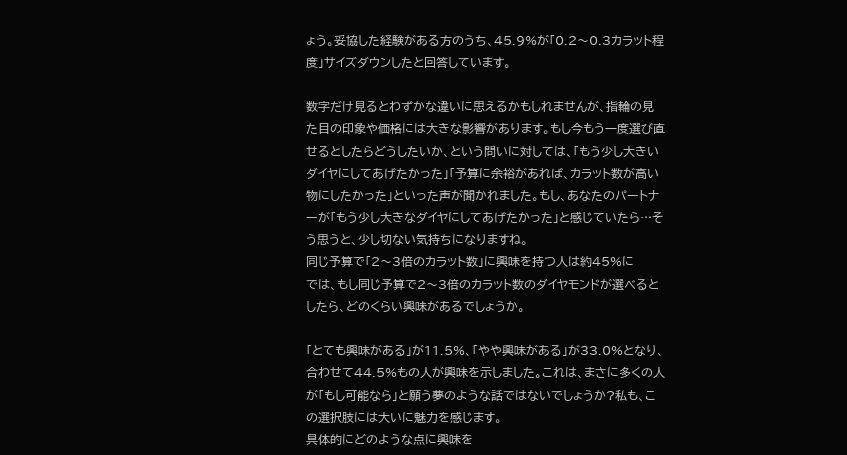ょう。妥協した経験がある方のうち、45.9%が「0.2〜0.3カラット程度」サイズダウンしたと回答しています。

数字だけ見るとわずかな違いに思えるかもしれませんが、指輪の見た目の印象や価格には大きな影響があります。もし今もう一度選び直せるとしたらどうしたいか、という問いに対しては、「もう少し大きいダイヤにしてあげたかった」「予算に余裕があれば、カラット数が高い物にしたかった」といった声が聞かれました。もし、あなたのパートナーが「もう少し大きなダイヤにしてあげたかった」と感じていたら…そう思うと、少し切ない気持ちになりますね。
同じ予算で「2〜3倍のカラット数」に興味を持つ人は約45%に
では、もし同じ予算で2〜3倍のカラット数のダイヤモンドが選べるとしたら、どのくらい興味があるでしょうか。

「とても興味がある」が11.5%、「やや興味がある」が33.0%となり、合わせて44.5%もの人が興味を示しました。これは、まさに多くの人が「もし可能なら」と願う夢のような話ではないでしょうか?私も、この選択肢には大いに魅力を感じます。
具体的にどのような点に興味を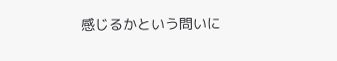感じるかという問いに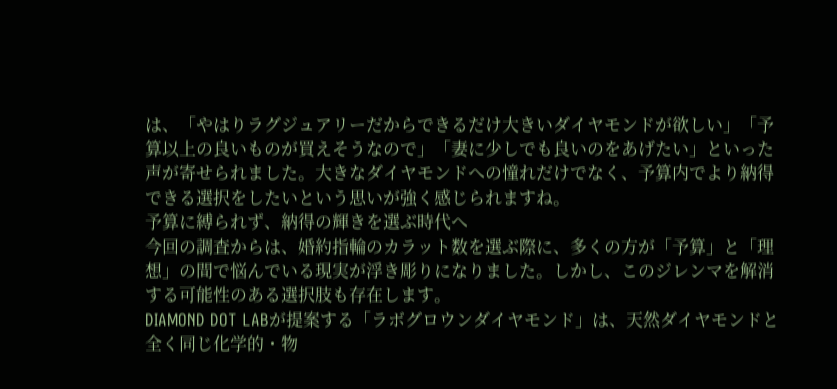は、「やはりラグジュアリーだからできるだけ大きいダイヤモンドが欲しい」「予算以上の良いものが買えそうなので」「妻に少しでも良いのをあげたい」といった声が寄せられました。大きなダイヤモンドへの憧れだけでなく、予算内でより納得できる選択をしたいという思いが強く感じられますね。
予算に縛られず、納得の輝きを選ぶ時代へ
今回の調査からは、婚約指輪のカラット数を選ぶ際に、多くの方が「予算」と「理想」の間で悩んでいる現実が浮き彫りになりました。しかし、このジレンマを解消する可能性のある選択肢も存在します。
DIAMOND DOT LABが提案する「ラボグロウンダイヤモンド」は、天然ダイヤモンドと全く同じ化学的・物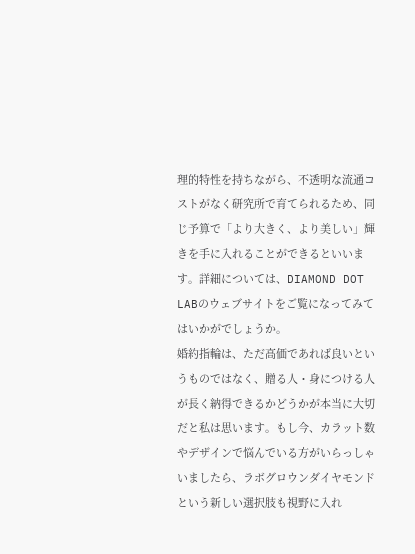理的特性を持ちながら、不透明な流通コストがなく研究所で育てられるため、同じ予算で「より大きく、より美しい」輝きを手に入れることができるといいます。詳細については、DIAMOND DOT LABのウェブサイトをご覧になってみてはいかがでしょうか。
婚約指輪は、ただ高価であれば良いというものではなく、贈る人・身につける人が長く納得できるかどうかが本当に大切だと私は思います。もし今、カラット数やデザインで悩んでいる方がいらっしゃいましたら、ラボグロウンダイヤモンドという新しい選択肢も視野に入れ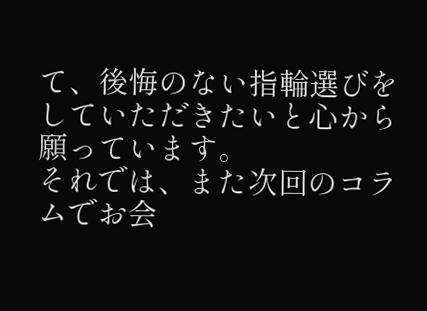て、後悔のない指輪選びをしていただきたいと心から願っています。
それでは、また次回のコラムでお会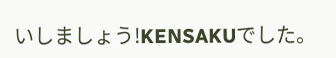いしましょう!KENSAKUでした。